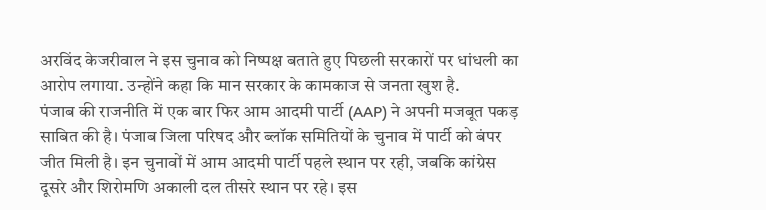अरविंद केजरीवाल ने इस चुनाव को निष्पक्ष बताते हुए पिछली सरकारों पर धांधली का आरोप लगाया. उन्होंने कहा कि मान सरकार के कामकाज से जनता खुश है.
पंजाब की राजनीति में एक बार फिर आम आदमी पार्टी (AAP) ने अपनी मजबूत पकड़ साबित की है। पंजाब जिला परिषद और ब्लॉक समितियों के चुनाव में पार्टी को बंपर जीत मिली है। इन चुनावों में आम आदमी पार्टी पहले स्थान पर रही, जबकि कांग्रेस दूसरे और शिरोमणि अकाली दल तीसरे स्थान पर रहे। इस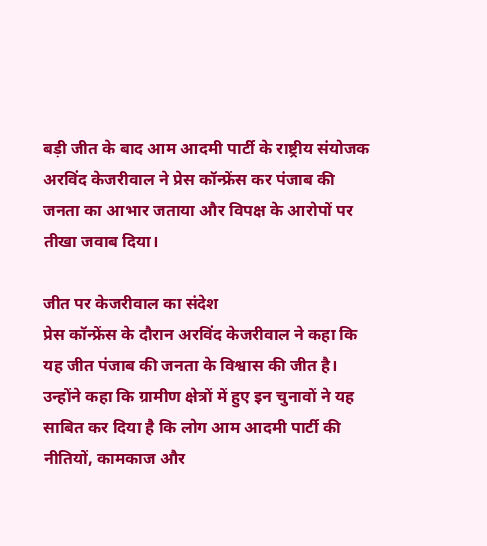बड़ी जीत के बाद आम आदमी पार्टी के राष्ट्रीय संयोजक अरविंद केजरीवाल ने प्रेस कॉन्फ्रेंस कर पंजाब की जनता का आभार जताया और विपक्ष के आरोपों पर तीखा जवाब दिया।

जीत पर केजरीवाल का संदेश
प्रेस कॉन्फ्रेंस के दौरान अरविंद केजरीवाल ने कहा कि यह जीत पंजाब की जनता के विश्वास की जीत है। उन्होंने कहा कि ग्रामीण क्षेत्रों में हुए इन चुनावों ने यह साबित कर दिया है कि लोग आम आदमी पार्टी की नीतियों, कामकाज और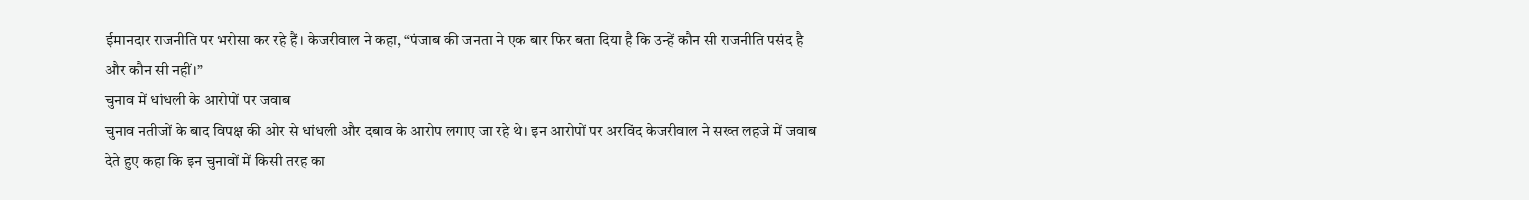ईमानदार राजनीति पर भरोसा कर रहे हैं। केजरीवाल ने कहा, “पंजाब की जनता ने एक बार फिर बता दिया है कि उन्हें कौन सी राजनीति पसंद है और कौन सी नहीं।”
चुनाव में धांधली के आरोपों पर जवाब
चुनाव नतीजों के बाद विपक्ष की ओर से धांधली और दबाव के आरोप लगाए जा रहे थे। इन आरोपों पर अरविंद केजरीवाल ने सख्त लहजे में जवाब देते हुए कहा कि इन चुनावों में किसी तरह का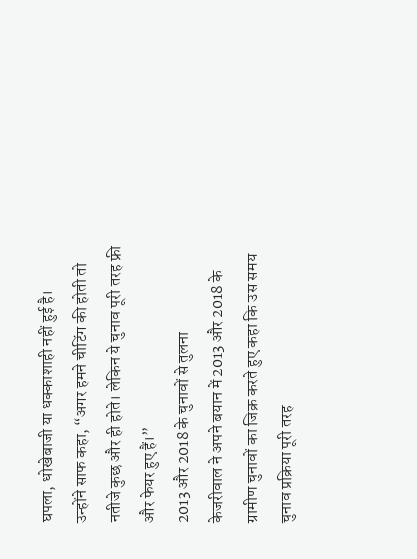घपला, धोखेबाजी या धक्काशाही नहीं हुई है।
उन्होंने साफ कहा, “अगर हमने चीटिंग की होती तो नतीजे कुछ और ही होते। लेकिन ये चुनाव पूरी तरह फ्री और फेयर हुए हैं।”
2013 और 2018 के चुनावों से तुलना
केजरीवाल ने अपने बयान में 2013 और 2018 के ग्रामीण चुनावों का जिक्र करते हुए कहा कि उस समय चुनाव प्रक्रिया पूरी तरह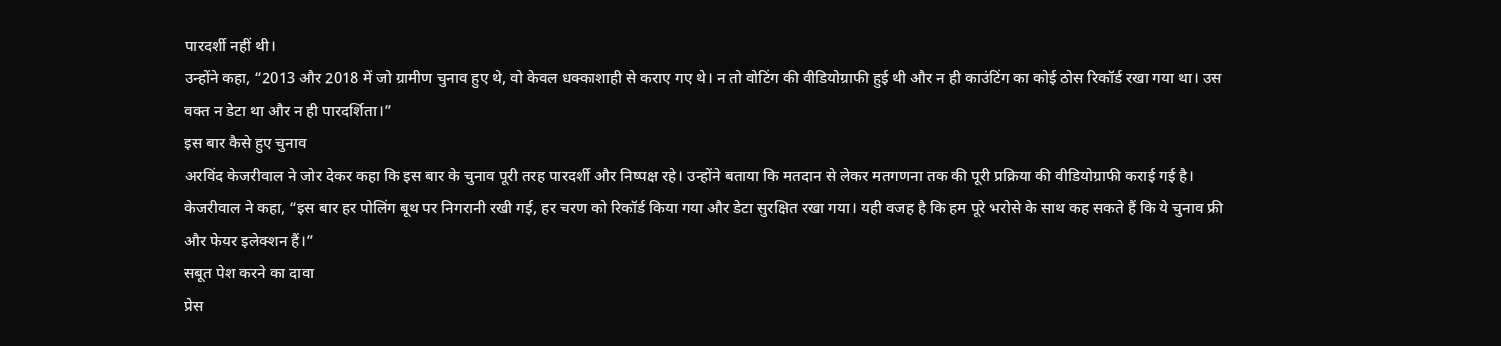पारदर्शी नहीं थी।
उन्होंने कहा, “2013 और 2018 में जो ग्रामीण चुनाव हुए थे, वो केवल धक्काशाही से कराए गए थे। न तो वोटिंग की वीडियोग्राफी हुई थी और न ही काउंटिंग का कोई ठोस रिकॉर्ड रखा गया था। उस वक्त न डेटा था और न ही पारदर्शिता।”
इस बार कैसे हुए चुनाव
अरविंद केजरीवाल ने जोर देकर कहा कि इस बार के चुनाव पूरी तरह पारदर्शी और निष्पक्ष रहे। उन्होंने बताया कि मतदान से लेकर मतगणना तक की पूरी प्रक्रिया की वीडियोग्राफी कराई गई है।
केजरीवाल ने कहा, “इस बार हर पोलिंग बूथ पर निगरानी रखी गई, हर चरण को रिकॉर्ड किया गया और डेटा सुरक्षित रखा गया। यही वजह है कि हम पूरे भरोसे के साथ कह सकते हैं कि ये चुनाव फ्री और फेयर इलेक्शन हैं।”
सबूत पेश करने का दावा
प्रेस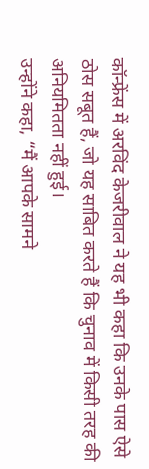कॉन्फ्रेंस में अरविंद केजरीवाल ने यह भी कहा कि उनके पास ऐसे ठोस सबूत हैं, जो यह साबित करते हैं कि चुनाव में किसी तरह की अनियमितता नहीं हुई।
उन्होंने कहा, “मैं आपके सामने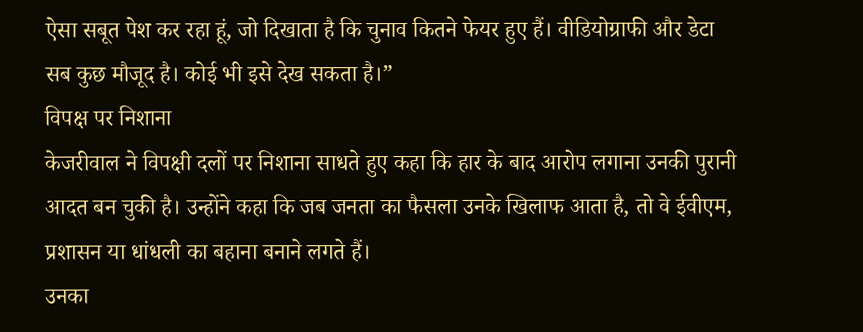ऐसा सबूत पेश कर रहा हूं, जो दिखाता है कि चुनाव कितने फेयर हुए हैं। वीडियोग्राफी और डेटा सब कुछ मौजूद है। कोई भी इसे देख सकता है।”
विपक्ष पर निशाना
केजरीवाल ने विपक्षी दलों पर निशाना साधते हुए कहा कि हार के बाद आरोप लगाना उनकी पुरानी आदत बन चुकी है। उन्होंने कहा कि जब जनता का फैसला उनके खिलाफ आता है, तो वे ईवीएम, प्रशासन या धांधली का बहाना बनाने लगते हैं।
उनका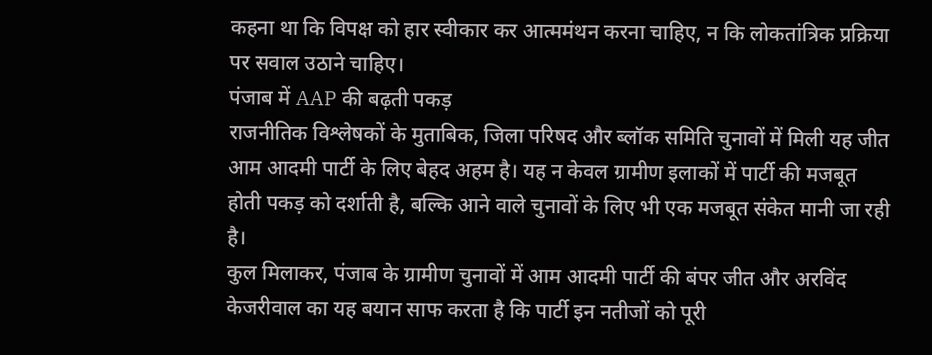कहना था कि विपक्ष को हार स्वीकार कर आत्ममंथन करना चाहिए, न कि लोकतांत्रिक प्रक्रिया पर सवाल उठाने चाहिए।
पंजाब में AAP की बढ़ती पकड़
राजनीतिक विश्लेषकों के मुताबिक, जिला परिषद और ब्लॉक समिति चुनावों में मिली यह जीत आम आदमी पार्टी के लिए बेहद अहम है। यह न केवल ग्रामीण इलाकों में पार्टी की मजबूत होती पकड़ को दर्शाती है, बल्कि आने वाले चुनावों के लिए भी एक मजबूत संकेत मानी जा रही है।
कुल मिलाकर, पंजाब के ग्रामीण चुनावों में आम आदमी पार्टी की बंपर जीत और अरविंद केजरीवाल का यह बयान साफ करता है कि पार्टी इन नतीजों को पूरी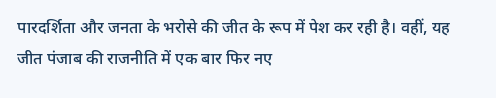पारदर्शिता और जनता के भरोसे की जीत के रूप में पेश कर रही है। वहीं, यह जीत पंजाब की राजनीति में एक बार फिर नए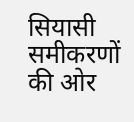सियासी समीकरणों की ओर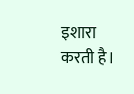इशारा करती है।